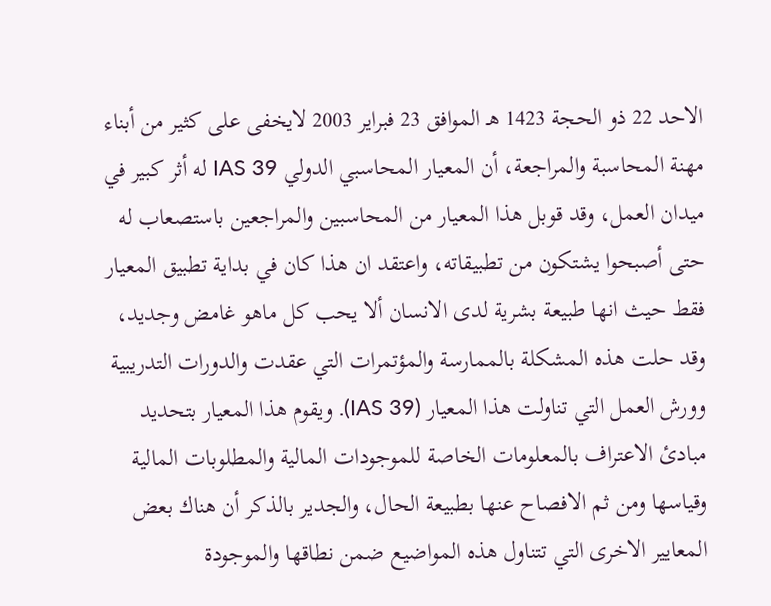الاحد 22 ذو الحجة 1423 هـ الموافق 23 فبراير 2003 لايخفى على كثير من أبناء مهنة المحاسبة والمراجعة، أن المعيار المحاسبي الدولي IAS 39 له أثر كبير في ميدان العمل، وقد قوبل هذا المعيار من المحاسبين والمراجعين باستصعاب له حتى أصبحوا يشتكون من تطبيقاته، واعتقد ان هذا كان في بداية تطبيق المعيار فقط حيث انها طبيعة بشرية لدى الانسان ألا يحب كل ماهو غامض وجديد، وقد حلت هذه المشكلة بالممارسة والمؤتمرات التي عقدت والدورات التدريبية وورش العمل التي تناولت هذا المعيار (IAS 39). ويقوم هذا المعيار بتحديد مبادئ الاعتراف بالمعلومات الخاصة للموجودات المالية والمطلوبات المالية وقياسها ومن ثم الافصاح عنها بطبيعة الحال، والجدير بالذكر أن هناك بعض المعايير الاخرى التي تتناول هذه المواضيع ضمن نطاقها والموجودة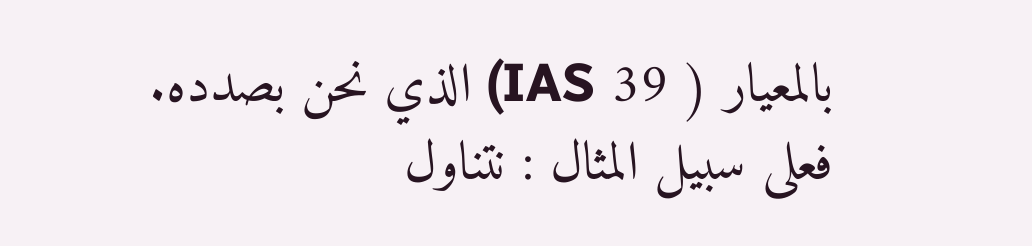بالمعيار ( 39 IAS) الذي نحن بصدده. فعلى سبيل المثال : نتناول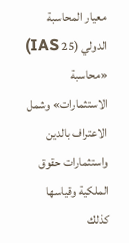معيار المحاسبة الدولي (25 IAS) «محاسبة الاستثمارات» وشمل الاعتراف بالدين واستثمارات حقوق الملكية وقياسها كذلك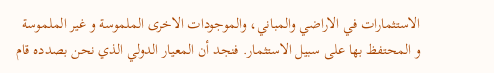الاستثمارات في الاراضي والمباني، والموجودات الاخرى الملموسة و غير الملموسة و المحتفظ بها على سبيل الاستثمار. فنجد أن المعيار الدولي الذي نحن بصدده قام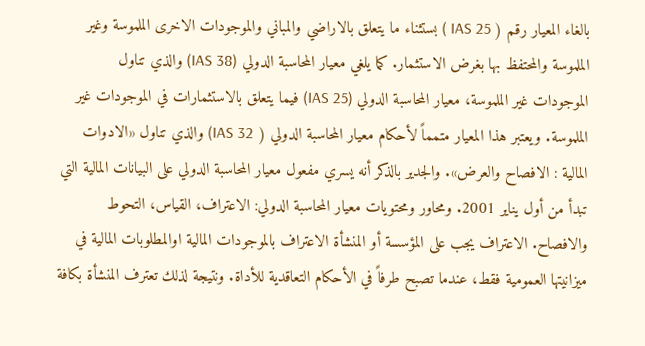بالغاء المعيار رقم ( IAS 25 ) بستثناء ما يتعلق بالاراضي والمباني والموجودات الاخرى الملموسة وغير الملموسة والمحتفظ بها بغرض الاستثمار. كما يلغي معيار المحاسبة الدولي (IAS 38) والذي تناول الموجودات غير الملموسة، معيار المحاسبة الدولي (IAS 25) فيما يتعلق بالاستثمارات في الموجودات غير الملموسة. ويعتبر هذا المعيار متمماً لأحكام معيار المحاسبة الدولي ( IAS 32) والذي تناول «الادوات المالية : الافصاح والعرض». والجدير بالذكر أنه يسري مفعول معيار المحاسبة الدولي على البيانات المالية التي تبدأ من أول يناير 2001. ومحاور ومحتويات معيار المحاسبة الدولي: الاعتراف، القياس، التحوط والافصاح. الاعتراف يجب على المؤسسة أو المنشأة الاعتراف بالموجودات المالية اوالمطلوبات المالية في ميزانيتها العمومية فقط، عندما تصبح طرفاً في الأحكام التعاقدية للأداة. ونتيجة لذلك تعترف المنشأة بكافة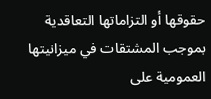حقوقها أو التزاماتها التعاقدية بموجب المشتقات في ميزانيتها العمومية على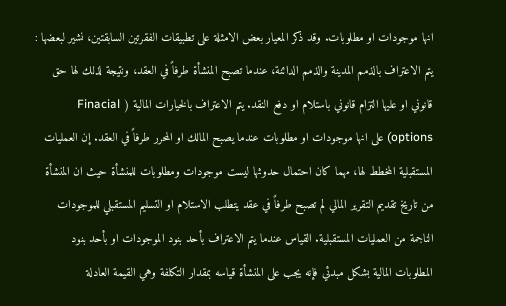انها موجودات او مطلوبات. وقد ذكر المعيار بعض الامثلة على تطبيقات الفقرتين السابقتين، نشير لبعضها : يتم الاعتراف بالذمم المدينة والذمم الدائنة، عندما تصبح المنشأة طرفاً في العقد، ونتيجة لذلك لها حق قانوني او عليها التزام قانوني باستلام او دفع النقد. يتم الاعتراف بالخيارات المالية ( Finacial options) على انها موجودات او مطلوبات عندما يصبح المالك او المحرر طرفاً في العقد. إن العمليات المستقبلية المخطط لها، مهما كان احتمال حدوثها ليست موجودات ومطلوبات للمنشأة حيث ان المنشأة من تاريخ تقديم التقرير المالي لم تصبح طرفاً في عقد يتطلب الاستلام او التسليم المستقبلي للموجودات الناجمة من العمليات المستقبلية. القياس عندما يتم الاعتراف بأحد بنود الموجودات او بأحد بنود المطلوبات المالية بشكل مبدئي فإنه يجب على المنشأة قياسه بمقدار التكلفة وهي القيمة العادلة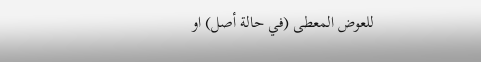للعوض المعطى (في حالة أصل) او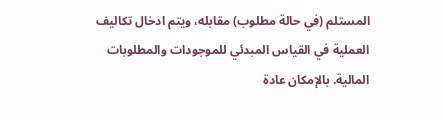المستلم (في حالة مطلوب) مقابله، ويتم ادخال تكاليف العملية في القياس المبدئي للموجودات والمطلوبات المالية. بالإمكان عادة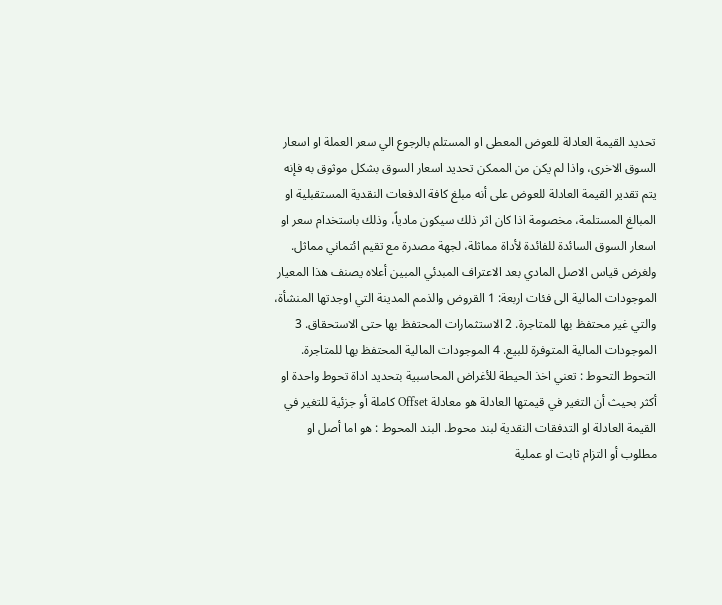تحديد القيمة العادلة للعوض المعطى او المستلم بالرجوع الي سعر العملة او اسعار السوق الاخرى، واذا لم يكن من الممكن تحديد اسعار السوق بشكل موثوق به فإنه يتم تقدير القيمة العادلة للعوض على أنه مبلغ كافة الدفعات النقدية المستقبلية او المبالغ المستلمة، مخصومة اذا كان اثر ذلك سيكون مادياً، وذلك باستخدام سعر او اسعار السوق السائدة للفائدة لأداة مماثلة، لجهة مصدرة مع تقيم ائتماني مماثل. ولغرض قياس الاصل المادي بعد الاعتراف المبدئي المبين أعلاه يصنف هذا المعيار الموجودات المالية الى فئات اربعة: 1 القروض والذمم المدينة التي اوجدتها المنشأة، والتي غير محتفظ بها للمتاجرة. 2 الاستثمارات المحتفظ بها حتى الاستحقاق. 3 الموجودات المالية المتوفرة للبيع. 4 الموجودات المالية المحتفظ بها للمتاجرة. التحوط التحوط : تعني اخذ الحيطة للأغراض المحاسبية بتحديد اداة تحوط واحدة او أكثر بحيث أن التغير في قيمتها العادلة هو معادلة Offset كاملة أو جزئية للتغير في القيمة العادلة او التدفقات النقدية لبند محوط. البند المحوط : هو اما أصل او مطلوب أو التزام ثابت او عملية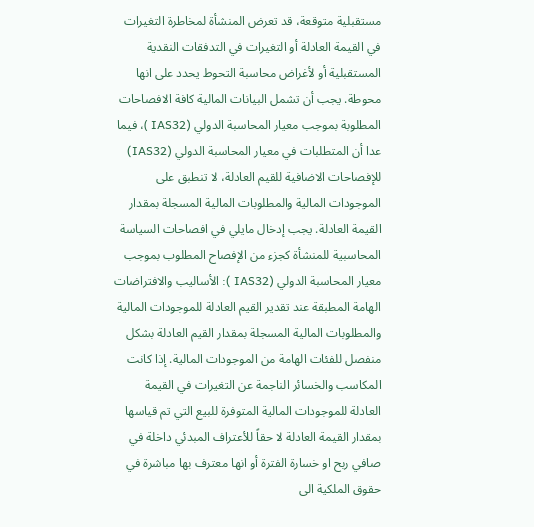مستقبلية متوقعة، قد تعرض المنشأة لمخاطرة التغيرات في القيمة العادلة أو التغيرات في التدفقات النقدية المستقبلية أو لأغراض محاسبة التحوط يحدد على انها محوطة. يجب أن تشمل البيانات المالية كافة الافصاحات المطلوبة بموجب معيار المحاسبة الدولي (IAS32 )، فيما عدا أن المتطلبات في معيار المحاسبة الدولي (IAS32) للإفصاحات الاضافية للقيم العادلة، لا تنطبق على الموجودات المالية والمطلوبات المالية المسجلة بمقدار القيمة العادلة. يجب إدخال مايلي في افصاحات السياسة المحاسبية للمنشأة كجزء من الإفصاح المطلوب بموجب معيار المحاسبة الدولي (IAS32 ): الأساليب والافتراضات الهامة المطبقة عند تقدير القيم العادلة للموجودات المالية والمطلوبات المالية المسجلة بمقدار القيم العادلة بشكل منفصل للفئات الهامة من الموجودات المالية. إذا كانت المكاسب والخسائر الناجمة عن التغيرات في القيمة العادلة للموجودات المالية المتوفرة للبيع التي تم قياسها بمقدار القيمة العادلة لا حقاً للأعتراف المبدئي داخلة في صافي ربح او خسارة الفترة أو انها معترف بها مباشرة في حقوق الملكية الى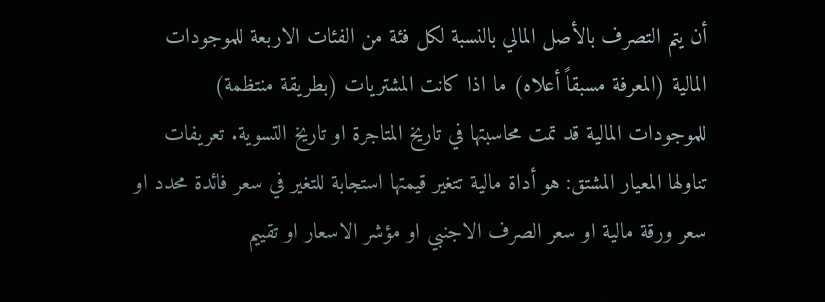أن يتم التصرف بالأصل المالي بالنسبة لكل فئة من الفئات الاربعة للموجودات المالية (المعرفة مسبقاً أعلاه) ما اذا كانت المشتريات (بطريقة منتظمة) للموجودات المالية قد تمت محاسبتها في تاريخ المتاجرة او تاريخ التسوية. تعريفات تناولها المعيار المشتق: هو أداة مالية تتغير قيمتها استجابة للتغير في سعر فائدة محدد او سعر ورقة مالية او سعر الصرف الاجنبي او مؤشر الاسعار او تقييم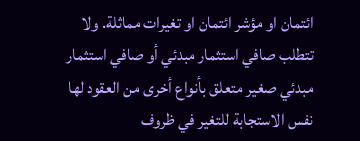ائتمان او مؤشر ائتمان او تغيرات مماثلة. ولا تتطلب صافي استثمار مبدئي أو صافي استثمار مبدئي صغير متعلق بأنواع أخرى من العقود لها نفس الاستجابة للتغير في ظروف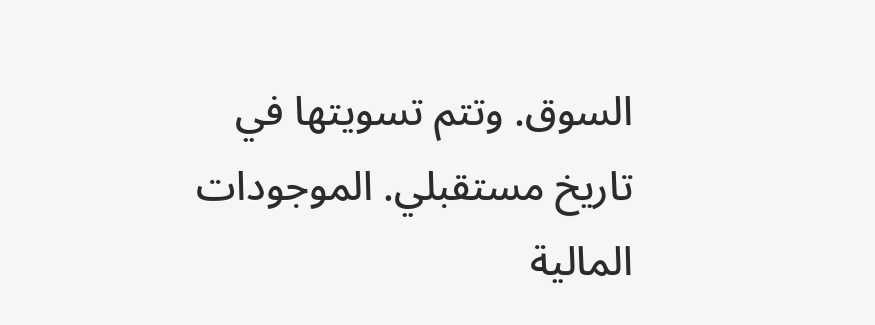السوق. وتتم تسويتها في تاريخ مستقبلي. الموجودات المالية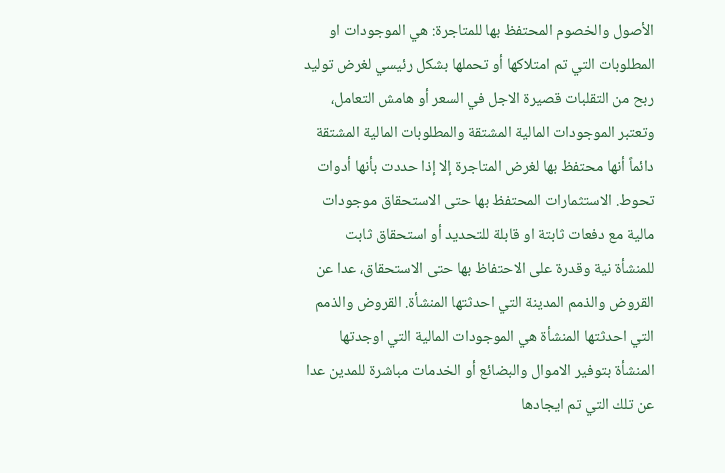الأصول والخصوم المحتفظ بها للمتاجرة: هي الموجودات او المطلوبات التي تم امتلاكها أو تحملها بشكل رئيسي لغرض توليد ربح من التقلبات قصيرة الاجل في السعر أو هامش التعامل، وتعتبر الموجودات المالية المشتقة والمطلوبات المالية المشتقة دائماً أنها محتفظ بها لغرض المتاجرة إلا إذا حددت بأنها أدوات تحوط. الاستثمارات المحتفظ بها حتى الاستحقاق موجودات مالية مع دفعات ثابتة او قابلة للتحديد أو استحقاق ثابت للمنشأة نية وقدرة على الاحتفاظ بها حتى الاستحقاق، عدا عن القروض والذمم المدينة التي احدثتها المنشأة. القروض والذمم التي احدثتها المنشأة هي الموجودات المالية التي اوجدتها المنشأة بتوفير الاموال والبضائع أو الخدمات مباشرة للمدين عدا عن تلك التي تم ايجادها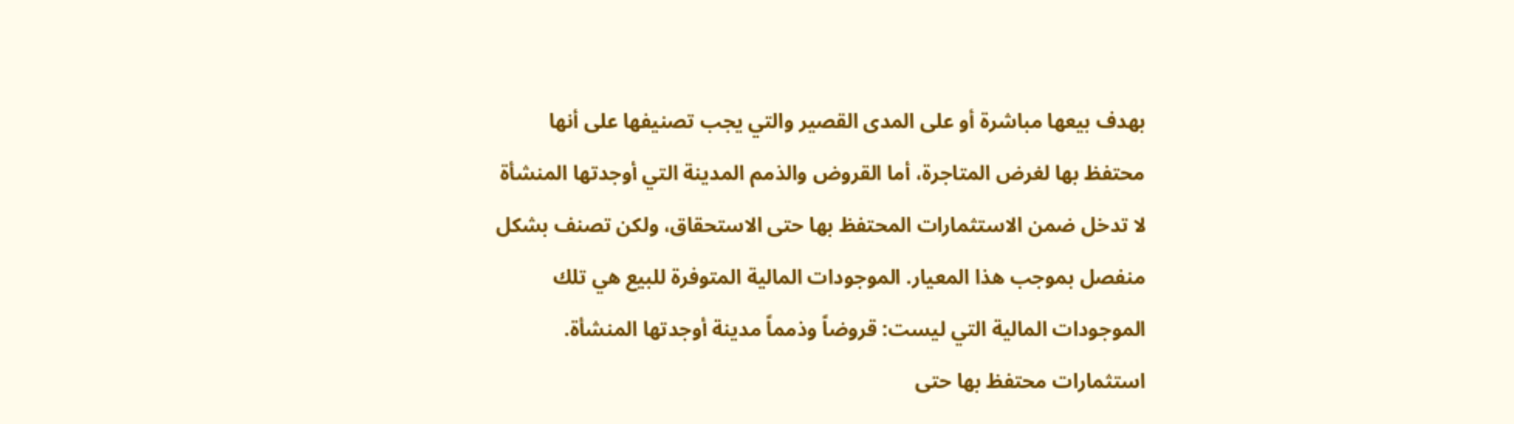بهدف بيعها مباشرة أو على المدى القصير والتي يجب تصنيفها على أنها محتفظ بها لغرض المتاجرة، أما القروض والذمم المدينة التي أوجدتها المنشأة لا تدخل ضمن الاستثمارات المحتفظ بها حتى الاستحقاق، ولكن تصنف بشكل منفصل بموجب هذا المعيار. الموجودات المالية المتوفرة للبيع هي تلك الموجودات المالية التي ليست: قروضاً وذمماً مدينة أوجدتها المنشأة. استثمارات محتفظ بها حتى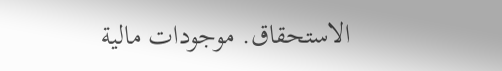الاستحقاق. موجودات مالية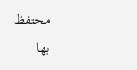محتفظ بها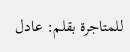للمتاجرة بقلم: عادل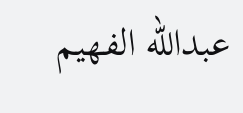عبدالله الفهيم